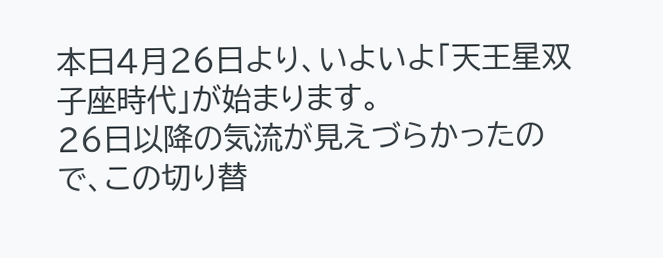本日4月26日より、いよいよ「天王星双子座時代」が始まります。
26日以降の気流が見えづらかったので、この切り替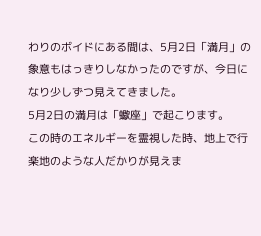わりのボイドにある間は、5月2日「満月」の象意もはっきりしなかったのですが、今日になり少しずつ見えてきました。
5月2日の満月は「蠍座」で起こります。
この時のエネルギーを霊視した時、地上で行楽地のような人だかりが見えま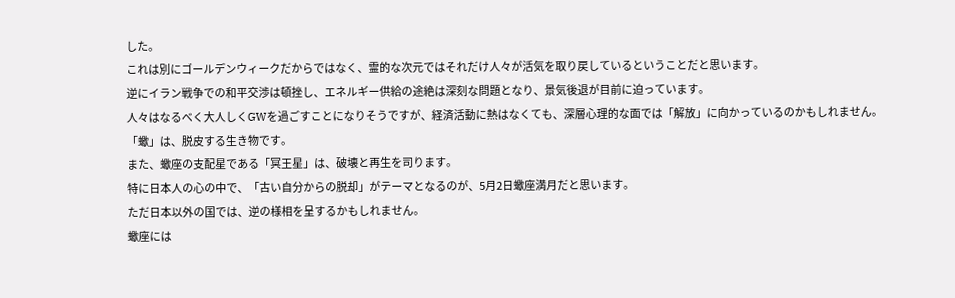した。
これは別にゴールデンウィークだからではなく、霊的な次元ではそれだけ人々が活気を取り戻しているということだと思います。
逆にイラン戦争での和平交渉は頓挫し、エネルギー供給の途絶は深刻な問題となり、景気後退が目前に迫っています。
人々はなるべく大人しくGWを過ごすことになりそうですが、経済活動に熱はなくても、深層心理的な面では「解放」に向かっているのかもしれません。
「蠍」は、脱皮する生き物です。
また、蠍座の支配星である「冥王星」は、破壊と再生を司ります。
特に日本人の心の中で、「古い自分からの脱却」がテーマとなるのが、5月2日蠍座満月だと思います。
ただ日本以外の国では、逆の様相を呈するかもしれません。
蠍座には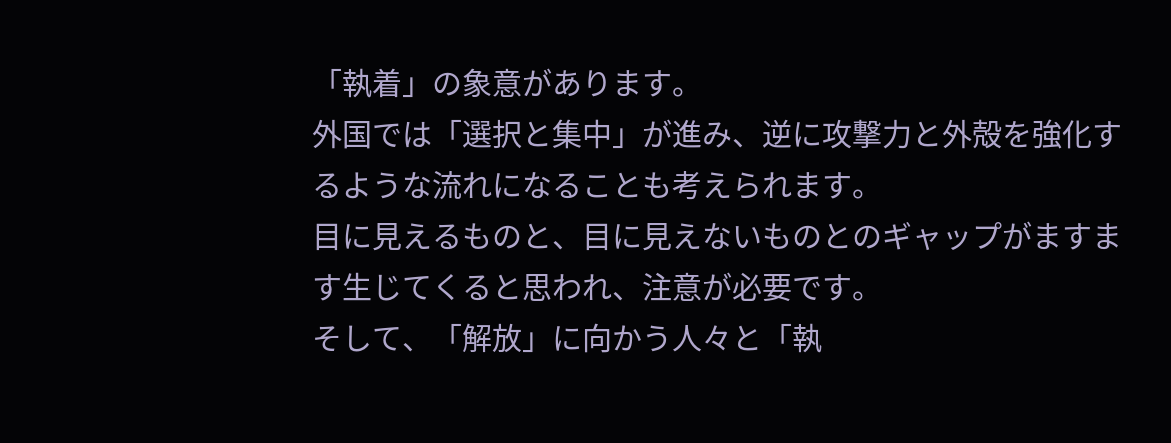「執着」の象意があります。
外国では「選択と集中」が進み、逆に攻撃力と外殻を強化するような流れになることも考えられます。
目に見えるものと、目に見えないものとのギャップがますます生じてくると思われ、注意が必要です。
そして、「解放」に向かう人々と「執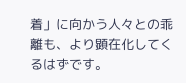着」に向かう人々との乖離も、より顕在化してくるはずです。